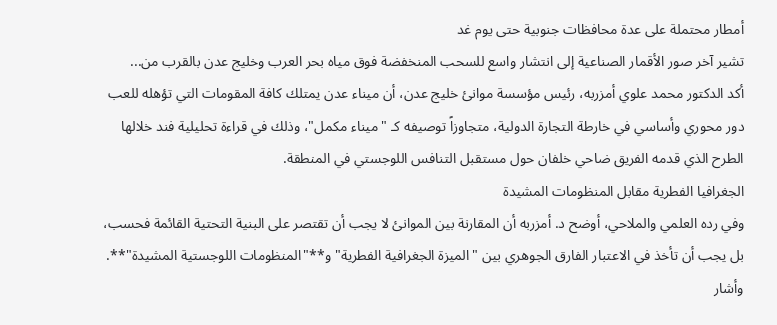أمطار محتملة على عدة محافظات جنوبية حتى يوم غد
تشير آخر صور الأقمار الصناعية إلى انتشار واسع للسحب المنخفضة فوق مياه بحر العرب وخليج عدن بالقرب من...
أكد الدكتور محمد علوي أمزربه، رئيس مؤسسة موانئ خليج عدن، أن ميناء عدن يمتلك كافة المقومات التي تؤهله للعب دور محوري وأساسي في خارطة التجارة الدولية، متجاوزاً توصيفه كـ "ميناء مكمل"، وذلك في قراءة تحليلية فند خلالها الطرح الذي قدمه الفريق ضاحي خلفان حول مستقبل التنافس اللوجستي في المنطقة.
الجغرافيا الفطرية مقابل المنظومات المشيدة
وفي رده العلمي والملاحي، أوضح د. أمزربه أن المقارنة بين الموانئ لا يجب أن تقتصر على البنية التحتية القائمة فحسب، بل يجب أن تأخذ في الاعتبار الفارق الجوهري بين "الميزة الجغرافية الفطرية" و**"المنظومات اللوجستية المشيدة"**. وأشار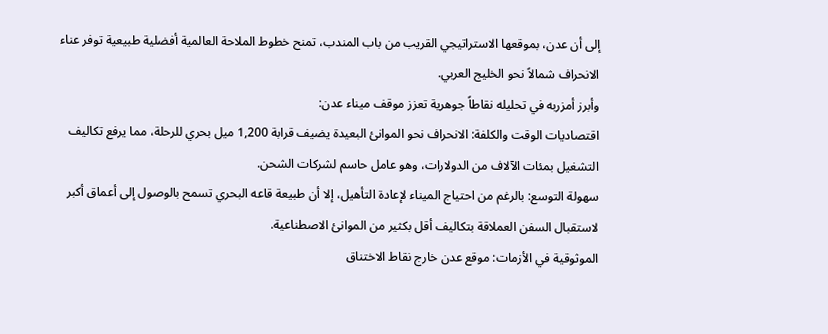إلى أن عدن، بموقعها الاستراتيجي القريب من باب المندب، تمنح خطوط الملاحة العالمية أفضلية طبيعية توفر عناء الانحراف شمالاً نحو الخليج العربي.
وأبرز أمزربه في تحليله نقاطاً جوهرية تعزز موقف ميناء عدن:
اقتصاديات الوقت والكلفة: الانحراف نحو الموانئ البعيدة يضيف قرابة 1,200 ميل بحري للرحلة، مما يرفع تكاليف التشغيل بمئات الآلاف من الدولارات، وهو عامل حاسم لشركات الشحن.
سهولة التوسع: بالرغم من احتياج الميناء لإعادة التأهيل، إلا أن طبيعة قاعه البحري تسمح بالوصول إلى أعماق أكبر لاستقبال السفن العملاقة بتكاليف أقل بكثير من الموانئ الاصطناعية.
الموثوقية في الأزمات: موقع عدن خارج نقاط الاختناق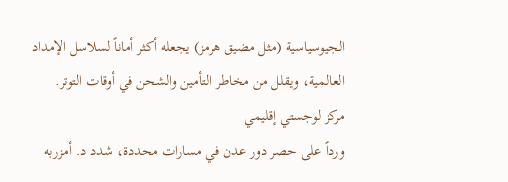الجيوسياسية (مثل مضيق هرمز) يجعله أكثر أماناً لسلاسل الإمداد العالمية، ويقلل من مخاطر التأمين والشحن في أوقات التوتر.
مركز لوجستي إقليمي
ورداً على حصر دور عدن في مسارات محددة، شدد د. أمزربه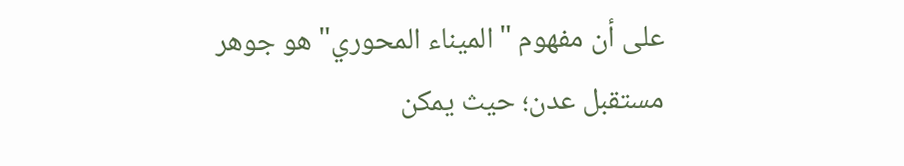على أن مفهوم "الميناء المحوري" هو جوهر مستقبل عدن؛ حيث يمكن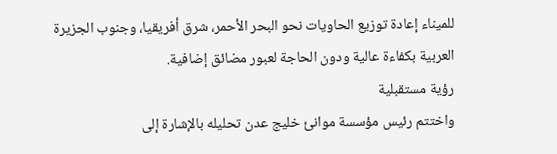للميناء إعادة توزيع الحاويات نحو البحر الأحمر، شرق أفريقيا، وجنوب الجزيرة العربية بكفاءة عالية ودون الحاجة لعبور مضائق إضافية.
رؤية مستقبلية
واختتم رئيس مؤسسة موانئ خليج عدن تحليله بالإشارة إلى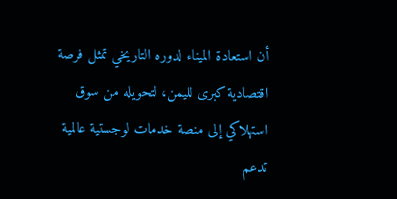أن استعادة الميناء لدوره التاريخي تمثل فرصة اقتصادية كبرى لليمن، لتحويله من سوق استهلاكي إلى منصة خدمات لوجستية عالمية تدعم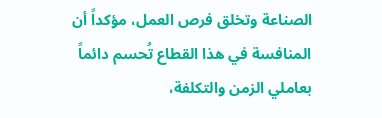الصناعة وتخلق فرص العمل، مؤكداً أن المنافسة في هذا القطاع تُحسم دائماً بعاملي الزمن والتكلفة،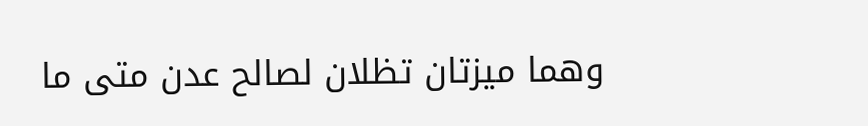وهما ميزتان تظلان لصالح عدن متى ما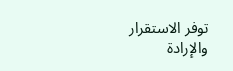توفر الاستقرار والإرادة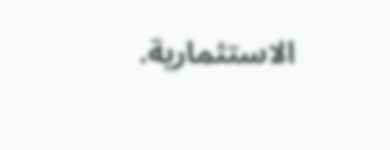الاستثمارية.